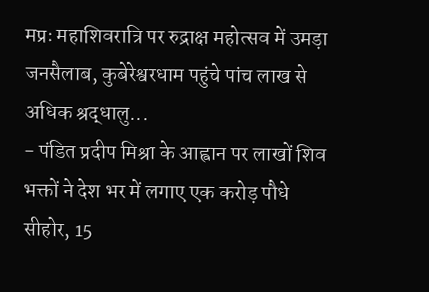मप्रः महाशिवरात्रि पर रुद्राक्ष महोत्सव में उमड़ा जनसैलाब, कुबेरेश्वरधाम पहुंचे पांच लाख से अधिक श्रद्धालु...
- पंडित प्रदीप मिश्रा के आह्वान पर लाखों शिव भक्तों ने देश भर में लगाए एक करोड़ पौधे
सीहोर, 15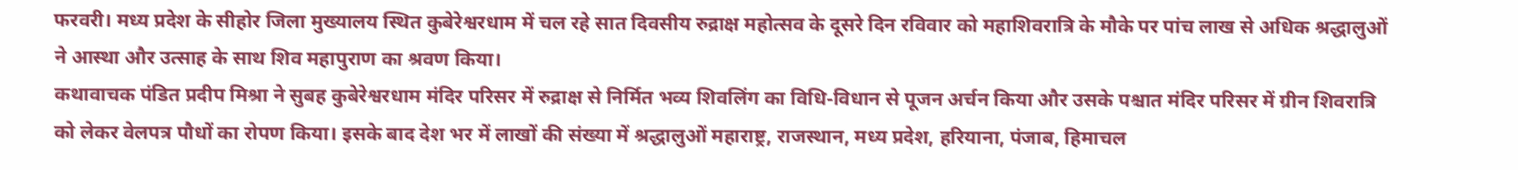फरवरी। मध्य प्रदेश के सीहोर जिला मुख्यालय स्थित कुबेरेश्वरधाम में चल रहे सात दिवसीय रुद्राक्ष महोत्सव के दूसरे दिन रविवार को महाशिवरात्रि के मौके पर पांच लाख से अधिक श्रद्धालुओं ने आस्था और उत्साह के साथ शिव महापुराण का श्रवण किया।
कथावाचक पंडित प्रदीप मिश्रा ने सुबह कुबेरेश्वरधाम मंदिर परिसर में रुद्राक्ष से निर्मित भव्य शिवलिंग का विधि-विधान से पूजन अर्चन किया और उसके पश्चात मंदिर परिसर में ग्रीन शिवरात्रि को लेकर वेलपत्र पौधों का रोपण किया। इसके बाद देश भर में लाखों की संख्या में श्रद्धालुओं महाराष्ट्र, राजस्थान, मध्य प्रदेश, हरियाना, पंजाब, हिमाचल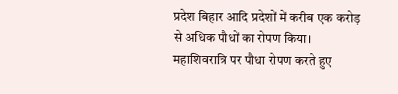प्रदेश बिहार आदि प्रदेशों में करीब एक करोड़ से अधिक पौधों का रोपण किया।
महाशिवरात्रि पर पौधा रोपण करते हुए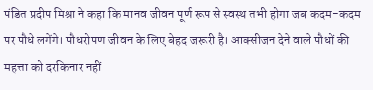पंडित प्रदीप मिश्रा ने कहा कि मानव जीवन पूर्ण रूप से स्वस्थ तभी होगा जब कदम-कदम पर पौधे लगेंगे। पौधरोपण जीवन के लिए बेहद जरूरी है। आक्सीजन देने वाले पौधों की महत्ता को दरकिनार नहीं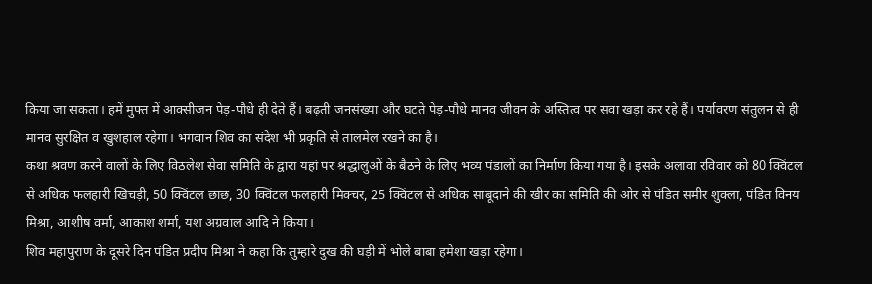किया जा सकता। हमें मुफ्त में आक्सीजन पेड़-पौधे ही देते हैं। बढ़ती जनसंख्या और घटते पेड़-पौधे मानव जीवन के अस्तित्व पर सवा खड़ा कर रहे हैं। पर्यावरण संतुलन से ही मानव सुरक्षित व खुशहाल रहेगा। भगवान शिव का संदेश भी प्रकृति से तालमेल रखने का है।
कथा श्रवण करने वालों के लिए विठलेश सेवा समिति के द्वारा यहां पर श्रद्धालुओं के बैठने के लिए भव्य पंडालों का निर्माण किया गया है। इसके अलावा रविवार को 80 क्विंटल से अधिक फलहारी खिचड़ी, 50 क्विंटल छाछ, 30 क्विंटल फलहारी मिक्चर, 25 क्विंटल से अधिक साबूदाने की खीर का समिति की ओर से पंडित समीर शुक्ला, पंडित विनय मिश्रा, आशीष वर्मा, आकाश शर्मा, यश अग्रवाल आदि ने किया।
शिव महापुराण के दूसरे दिन पंडित प्रदीप मिश्रा ने कहा कि तुम्हारे दुख की घड़ी में भोले बाबा हमेशा खड़ा रहेगा।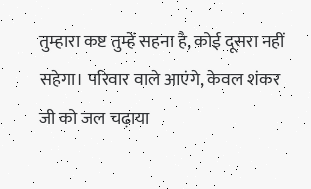तुम्हारा कष्ट तुम्हें सहना है, कोई दूसरा नहीं सहेगा। परिवार वाले आएंगे, केवल शंकर जी को जल चढ़ाया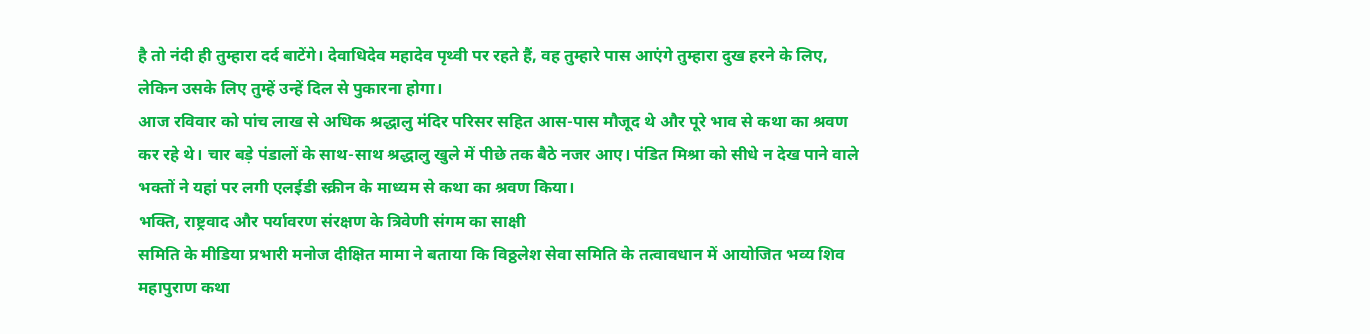है तो नंदी ही तुम्हारा दर्द बाटेंगे। देवाधिदेव महादेव पृथ्वी पर रहते हैं, वह तुम्हारे पास आएंगे तुम्हारा दुख हरने के लिए, लेकिन उसके लिए तुम्हें उन्हें दिल से पुकारना होगा।
आज रविवार को पांच लाख से अधिक श्रद्धालु मंदिर परिसर सहित आस-पास मौजूद थे और पूरे भाव से कथा का श्रवण कर रहे थे। चार बड़े पंडालों के साथ-साथ श्रद्धालु खुले में पीछे तक बैठे नजर आए। पंडित मिश्रा को सीधे न देख पाने वाले भक्तों ने यहां पर लगी एलईडी स्क्रीन के माध्यम से कथा का श्रवण किया।
भक्ति, राष्ट्रवाद और पर्यावरण संरक्षण के त्रिवेणी संगम का साक्षी
समिति के मीडिया प्रभारी मनोज दीक्षित मामा ने बताया कि विठ्ठलेश सेवा समिति के तत्वावधान में आयोजित भव्य शिव महापुराण कथा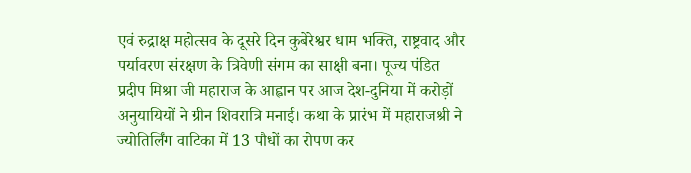एवं रुद्राक्ष महोत्सव के दूसरे दिन कुबेरेश्वर धाम भक्ति, राष्ट्रवाद और पर्यावरण संरक्षण के त्रिवेणी संगम का साक्षी बना। पूज्य पंडित प्रदीप मिश्रा जी महाराज के आह्वान पर आज देश-दुनिया में करोड़ों अनुयायियों ने ग्रीन शिवरात्रि मनाई। कथा के प्रारंभ में महाराजश्री ने ज्योतिर्लिंग वाटिका में 13 पौधों का रोपण कर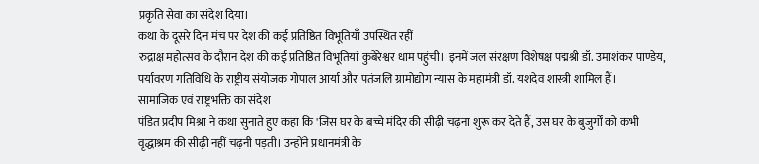प्रकृति सेवा का संदेश दिया।
कथा के दूसरे दिन मंच पर देश की कई प्रतिष्ठित विभूतियाँ उपस्थित रहीं
रुद्राक्ष महोत्सव के दौरान देश की कई प्रतिष्ठित विभूतियां कुबेरेश्वर धाम पहुंची। इनमें जल संरक्षण विशेषक्ष पद्मश्री डॉ. उमाशंकर पाण्डेय, पर्यावरण गतिविधि के राष्ट्रीय संयोजक गोपाल आर्या और पतंजलि ग्रामोद्योग न्यास के महामंत्री डॉ. यशदेव शास्त्री शामिल हैं।
सामाजिक एवं राष्ट्रभक्ति का संदेश
पंडित प्रदीप मिश्रा ने कथा सुनाते हुए कहा कि 'जिस घर के बच्चे मंदिर की सीढ़ी चढ़ना शुरू कर देते हैं, उस घर के बुजुर्गों को कभी वृद्धाश्रम की सीढ़ी नहीं चढ़नी पड़ती। उन्होंने प्रधानमंत्री के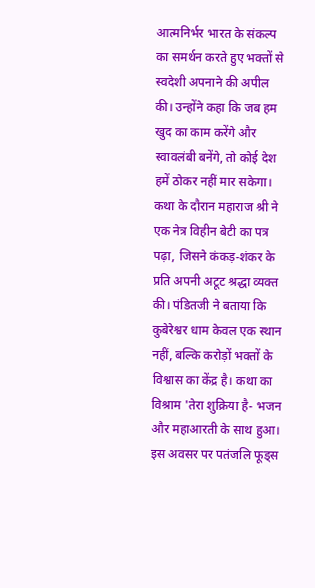आत्मनिर्भर भारत के संकल्प का समर्थन करते हुए भक्तों से स्वदेशी अपनाने की अपील की। उन्होंने कहा कि जब हम खुद का काम करेंगे और स्वावलंबी बनेंगे, तो कोई देश हमें ठोकर नहीं मार सकेगा।
कथा के दौरान महाराज श्री ने एक नेत्र विहीन बेटी का पत्र पढ़ा, जिसने कंकड़-शंकर के प्रति अपनी अटूट श्रद्धा व्यक्त की। पंडितजी ने बताया कि कुबेरेश्वर धाम केवल एक स्थान नहीं, बल्कि करोड़ों भक्तों के विश्वास का केंद्र है। कथा का विश्राम 'तेरा शुक्रिया है- भजन और महाआरती के साथ हुआ। इस अवसर पर पतंजलि फूड्स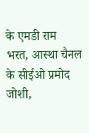के एमडी राम भरत, आस्था चैनल के सीईओ प्रमोद जोशी,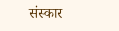संस्कार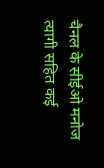चैनल के सीईओ मनोज त्यागी सहित कई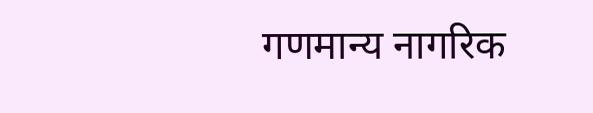गणमान्य नागरिक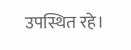उपस्थित रहे।